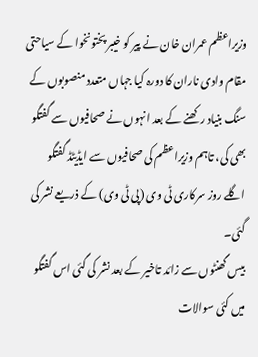وزیراعظم عمران خان نے پیر کو خیبر پختونخوا کے سیاحتی مقام وادی ناران کا دورہ کیا جہاں متعدد منصوبوں کے سنگ بنیاد رکھنے کے بعد انہوں نے صحافیوں سے گفتگو بھی کی، تاہم وزیراعظم کی صحافیوں سے ایڈیٹڈ گفتگو اگلے روز سرکاری ٹی وی (پی ٹی وی) کے ذریعے نشر کی گئی۔
بیس گھنٹوں سے زائد تاخیر کے بعد نشر کی گئی اس گفتگو میں کئی سوالات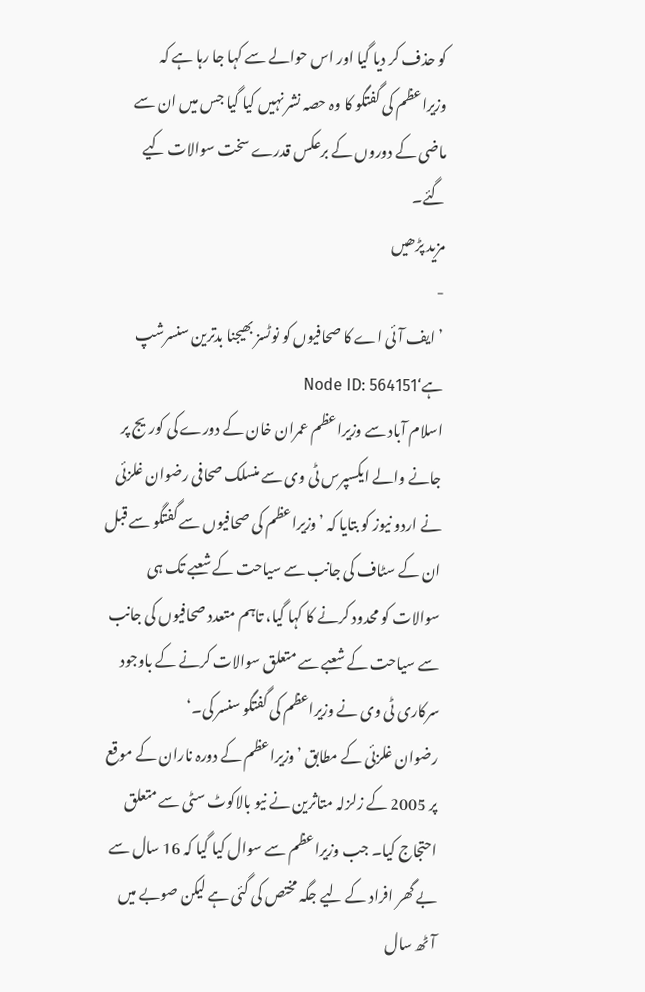کو حذف کر دیا گیا اور اس حوالے سے کہا جا رہا ہے کہ وزیراعظم کی گفتگو کا وہ حصہ نشر نہیں کیا گیا جس میں ان سے ماضی کے دوروں کے برعکس قدرے سخت سوالات کیے گئے۔
مزید پڑھیں
-
’ایف آئی اے کا صحافیوں کو نوٹسز بھیجنا بدترین سنسرشپ ہے‘Node ID: 564151
اسلام آباد سے وزیراعظم عمران خان کے دورے کی کوریج پر جانے والے ایکسپرس ٹی وی سے منسلک صحافی رضوان غلزئی نے اردو نیوز کو بتایا کہ ’وزیراعظم کی صحافیوں سے گفتگو سے قبل ان کے سٹاف کی جانب سے سیاحت کے شعبے تک ہی سوالات کو محدود کرنے کا کہا گیا، تاہم متعدد صحافیوں کی جانب سے سیاحت کے شعبے سے متعلق سوالات کرنے کے باوجود سرکاری ٹی وی نے وزیراعظم کی گفتگو سنسر کی۔‘
رضوان غلزئی کے مطابق ’وزیراعظم کے دورہ ناران کے موقع پر 2005 کے زلزلہ متاثرین نے نیو بالاکوٹ سٹی سے متعلق احتجاج کیا۔ جب وزیراعظم سے سوال کیا گیا کہ 16 سال سے بے گھر افراد کے لیے جگہ مختص کی گئی ہے لیکن صوبے میں آٹھ سال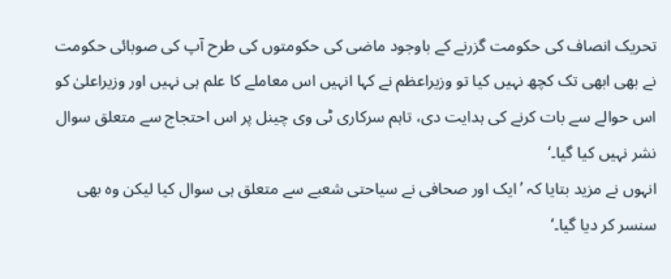تحریک انصاف کی حکومت گزرنے کے باوجود ماضی کی حکومتوں کی طرح آپ کی صوبائی حکومت نے بھی ابھی تک کچھ نہیں کیا تو وزیراعظم نے کہا انہیں اس معاملے کا علم ہی نہیں اور وزیراعلیٰ کو اس حوالے سے بات کرنے کی ہدایت دی، تاہم سرکاری ٹی وی چینل پر اس احتجاج سے متعلق سوال نشر نہیں کیا گیا۔‘
انہوں نے مزید بتایا کہ ’ایک اور صحافی نے سیاحتی شعبے سے متعلق ہی سوال کیا لیکن وہ بھی سنسر کر دیا گیا۔‘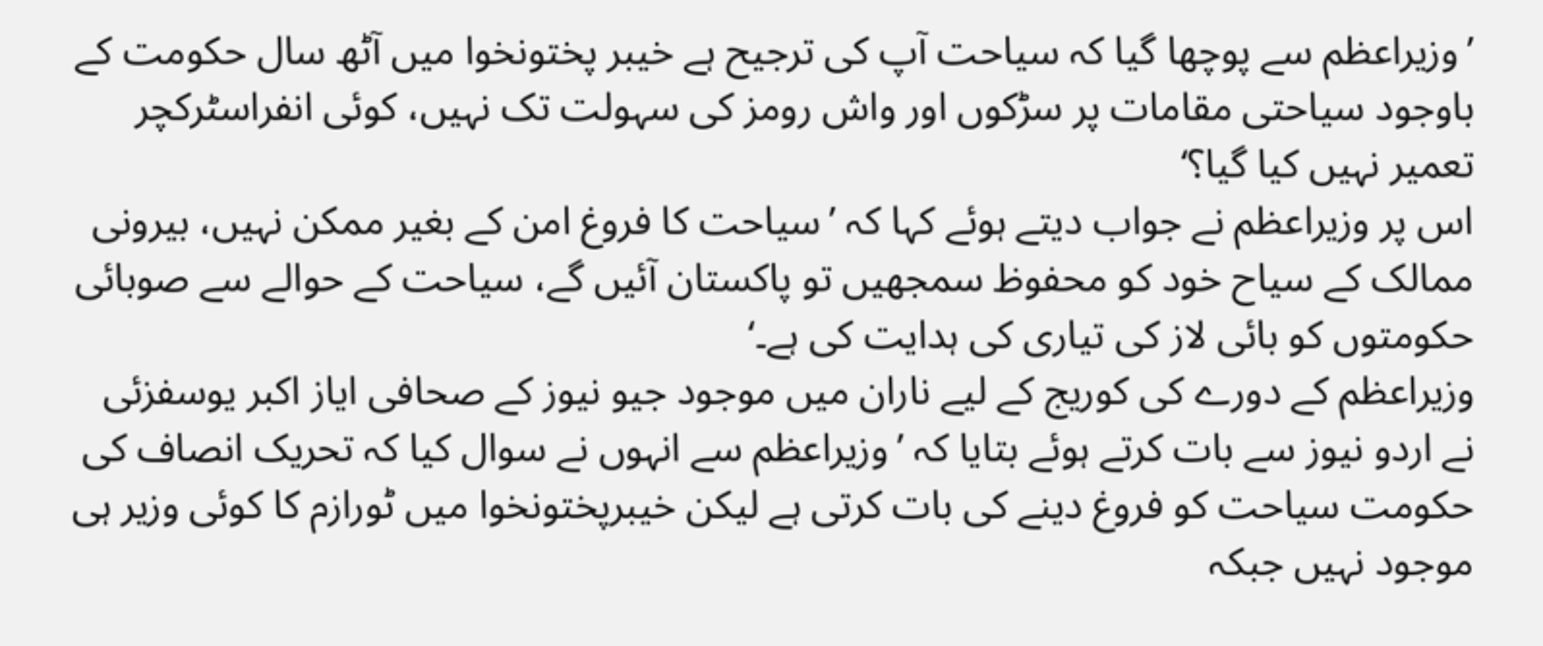’وزیراعظم سے پوچھا گیا کہ سیاحت آپ کی ترجیح ہے خیبر پختونخوا میں آٹھ سال حکومت کے باوجود سیاحتی مقامات پر سڑکوں اور واش رومز کی سہولت تک نہیں، کوئی انفراسٹرکچر تعمیر نہیں کیا گیا؟‘
اس پر وزیراعظم نے جواب دیتے ہوئے کہا کہ ’سیاحت کا فروغ امن کے بغیر ممکن نہیں، بیرونی ممالک کے سیاح خود کو محفوظ سمجھیں تو پاکستان آئیں گے، سیاحت کے حوالے سے صوبائی حکومتوں کو بائی لاز کی تیاری کی ہدایت کی ہے۔‘
وزیراعظم کے دورے کی کوریج کے لیے ناران میں موجود جیو نیوز کے صحافی ایاز اکبر یوسفزئی نے اردو نیوز سے بات کرتے ہوئے بتایا کہ ’وزیراعظم سے انہوں نے سوال کیا کہ تحریک انصاف کی حکومت سیاحت کو فروغ دینے کی بات کرتی ہے لیکن خیبرپختونخوا میں ٹورازم کا کوئی وزیر ہی موجود نہیں جبکہ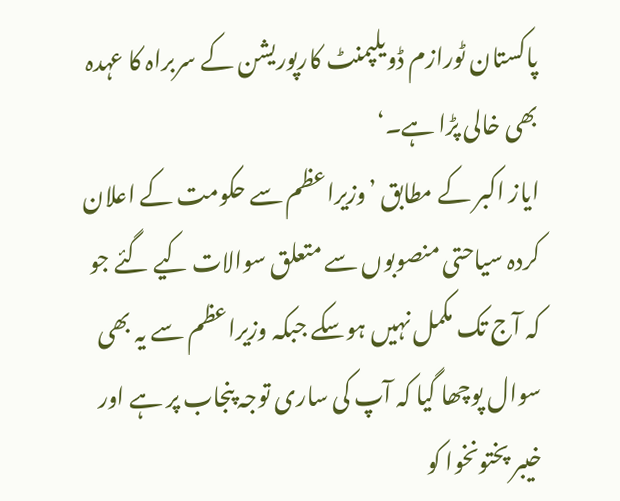پاکستان ٹورازم ڈویلپمنٹ کارپوریشن کے سربراہ کا عہدہ بھی خالی پڑا ہے۔‘
ایاز اکبر کے مطابق ’وزیراعظم سے حکومت کے اعلان کردہ سیاحتی منصوبوں سے متعلق سوالات کیے گئے جو کہ آج تک مکمل نہیں ہوسکے جبکہ وزیراعظم سے یہ بھی سوال پوچھا گیا کہ آپ کی ساری توجہ پنجاب پر ہے اور خیبر پختونخوا کو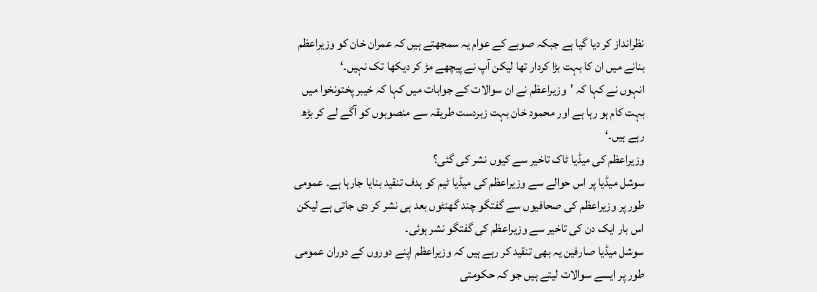نظرانداز کر دیا گیا ہے جبکہ صوبے کے عوام یہ سمجھتے ہیں کہ عمران خان کو وزیراعظم بنانے میں ان کا بہت بڑا کردار تھا لیکن آپ نے پیچھے مڑ کر دیکھا تک نہیں۔‘
انہوں نے کہا کہ ’وزیراعظم نے ان سوالات کے جوابات میں کہا کہ خیبر پختونخوا میں بہت کام ہو رہا ہے اور محمود خان بہت زبردست طریقہ سے منصوبوں کو آگے لے کر بڑھ رہے ہیں۔‘
وزیراعظم کی میڈیا ٹاک تاخیر سے کیوں نشر کی گئی؟
سوشل میڈیا پر اس حوالے سے وزیراعظم کی میڈیا ٹیم کو ہدف تنقید بنایا جارہا ہے۔ عمومی طور پر وزیراعظم کی صحافیوں سے گفتگو چند گھنٹوں بعد ہی نشر کر دی جاتی ہے لیکن اس بار ایک دن کی تاخیر سے وزیراعظم کی گفتگو نشر ہوئی۔
سوشل میڈیا صارفین یہ بھی تنقید کر رہے ہیں کہ وزیراعظم اپنے دوروں کے دوران عمومی طور پر ایسے سوالات لیتے ہیں جو کہ حکومتی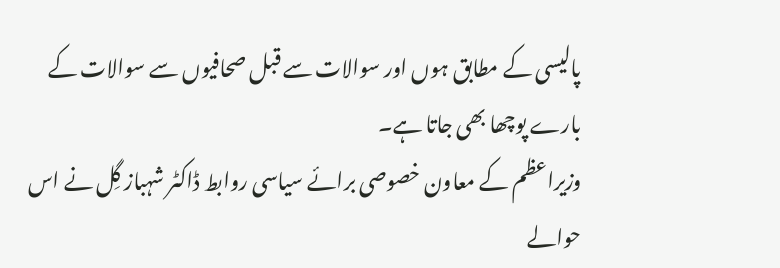پالیسی کے مطابق ہوں اور سوالات سے قبل صحافیوں سے سوالات کے بارے پوچھا بھی جاتا ہے۔
وزیراعظم کے معاون خصوصی برائے سیاسی روابط ڈاکٹر شہباز گِل نے اس حوالے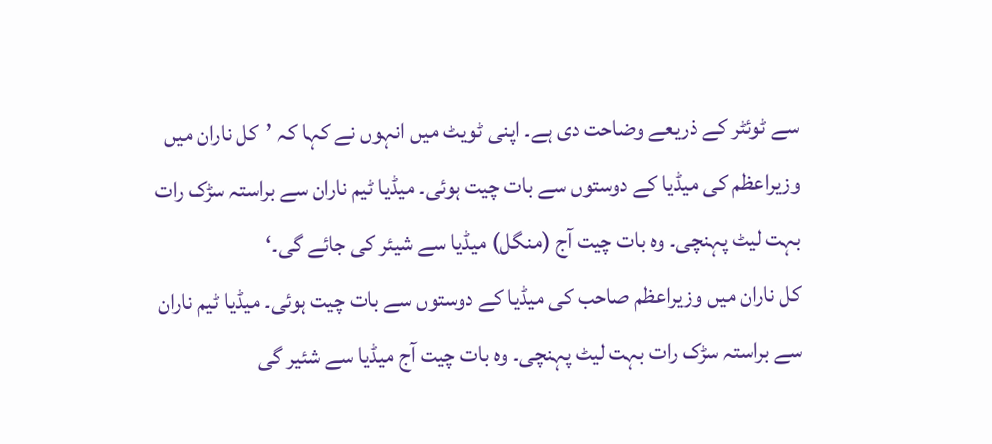سے ٹوئٹر کے ذریعے وضاحت دی ہے۔ اپنی ٹویٹ میں انہوں نے کہا کہ ’کل ناران میں وزیراعظم کی میڈیا کے دوستوں سے بات چیت ہوئی۔ میڈیا ٹیم ناران سے براستہ سڑک رات بہت لیٹ پہنچی۔ وہ بات چیت آج (منگل) میڈیا سے شیئر کی جائے گی۔‘
کل ناران میں وزیراعظم صاحب کی میڈیا کے دوستوں سے بات چیت ہوئی۔ میڈیا ٹیم ناران سے براستہ سڑک رات بہت لیٹ پہنچی۔ وہ بات چیت آج میڈیا سے شئیر گی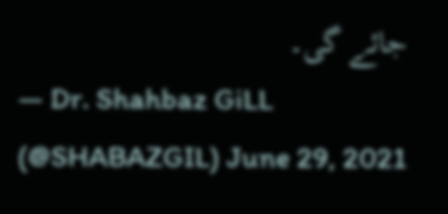جائے گی۔
— Dr. Shahbaz GiLL (@SHABAZGIL) June 29, 2021